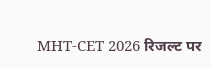MHT-CET 2026 रिजल्ट पर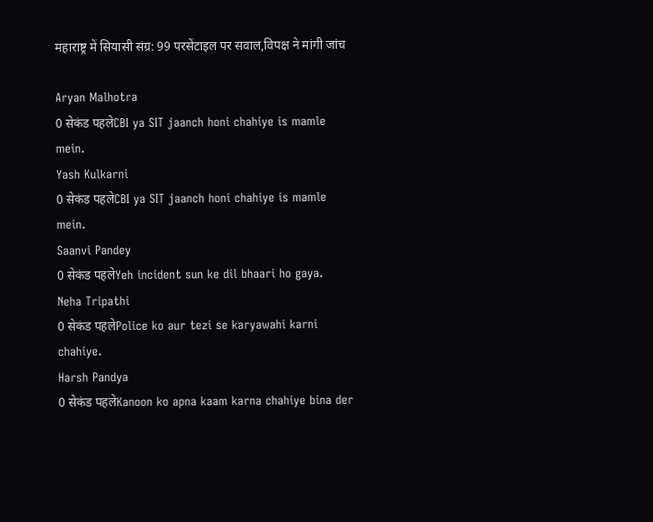महाराष्ट्र में सियासी संग्र: 99 परसेंटाइल पर सवाल,विपक्ष ने मांगी जांच

Aryan Malhotra
0 सेकंड पहलेCBI ya SIT jaanch honi chahiye is mamle mein.
Yash Kulkarni
0 सेकंड पहलेCBI ya SIT jaanch honi chahiye is mamle mein.
Saanvi Pandey
0 सेकंड पहलेYeh incident sun ke dil bhaari ho gaya.
Neha Tripathi
0 सेकंड पहलेPolice ko aur tezi se karyawahi karni chahiye.
Harsh Pandya
0 सेकंड पहलेKanoon ko apna kaam karna chahiye bina der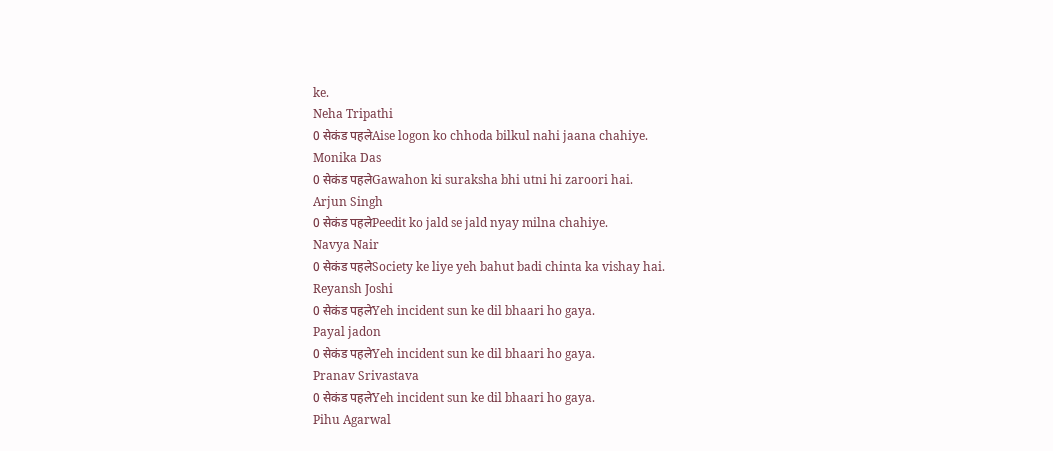ke.
Neha Tripathi
0 सेकंड पहलेAise logon ko chhoda bilkul nahi jaana chahiye.
Monika Das
0 सेकंड पहलेGawahon ki suraksha bhi utni hi zaroori hai.
Arjun Singh
0 सेकंड पहलेPeedit ko jald se jald nyay milna chahiye.
Navya Nair
0 सेकंड पहलेSociety ke liye yeh bahut badi chinta ka vishay hai.
Reyansh Joshi
0 सेकंड पहलेYeh incident sun ke dil bhaari ho gaya.
Payal jadon
0 सेकंड पहलेYeh incident sun ke dil bhaari ho gaya.
Pranav Srivastava
0 सेकंड पहलेYeh incident sun ke dil bhaari ho gaya.
Pihu Agarwal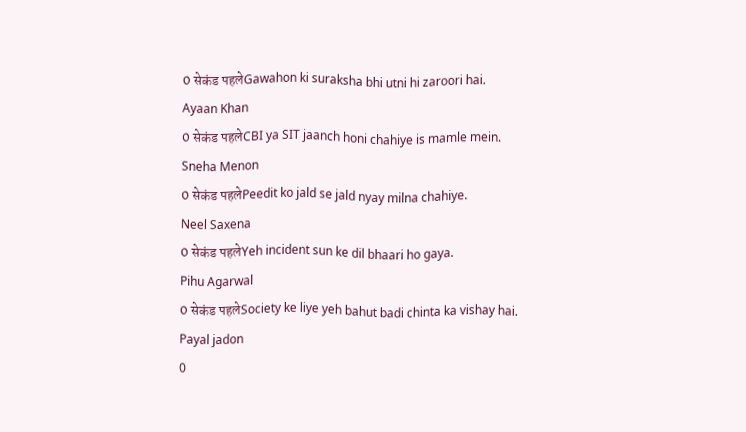0 सेकंड पहलेGawahon ki suraksha bhi utni hi zaroori hai.
Ayaan Khan
0 सेकंड पहलेCBI ya SIT jaanch honi chahiye is mamle mein.
Sneha Menon
0 सेकंड पहलेPeedit ko jald se jald nyay milna chahiye.
Neel Saxena
0 सेकंड पहलेYeh incident sun ke dil bhaari ho gaya.
Pihu Agarwal
0 सेकंड पहलेSociety ke liye yeh bahut badi chinta ka vishay hai.
Payal jadon
0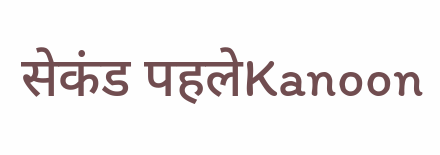सेकंड पहलेKanoon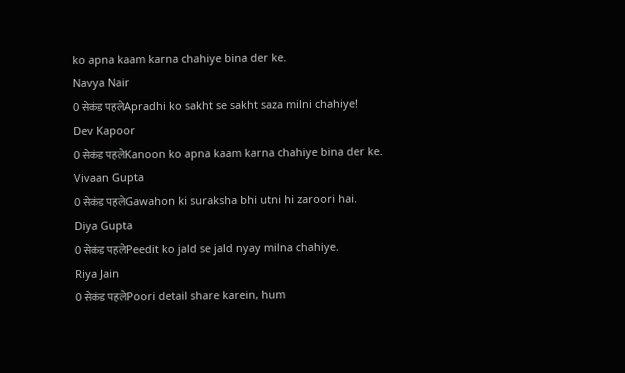ko apna kaam karna chahiye bina der ke.
Navya Nair
0 सेकंड पहलेApradhi ko sakht se sakht saza milni chahiye!
Dev Kapoor
0 सेकंड पहलेKanoon ko apna kaam karna chahiye bina der ke.
Vivaan Gupta
0 सेकंड पहलेGawahon ki suraksha bhi utni hi zaroori hai.
Diya Gupta
0 सेकंड पहलेPeedit ko jald se jald nyay milna chahiye.
Riya Jain
0 सेकंड पहलेPoori detail share karein, hum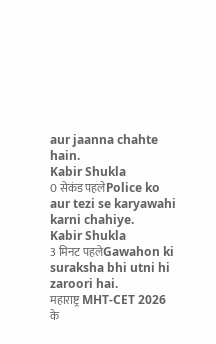aur jaanna chahte hain.
Kabir Shukla
0 सेकंड पहलेPolice ko aur tezi se karyawahi karni chahiye.
Kabir Shukla
3 मिनट पहलेGawahon ki suraksha bhi utni hi zaroori hai.
महाराष्ट्र MHT-CET 2026 के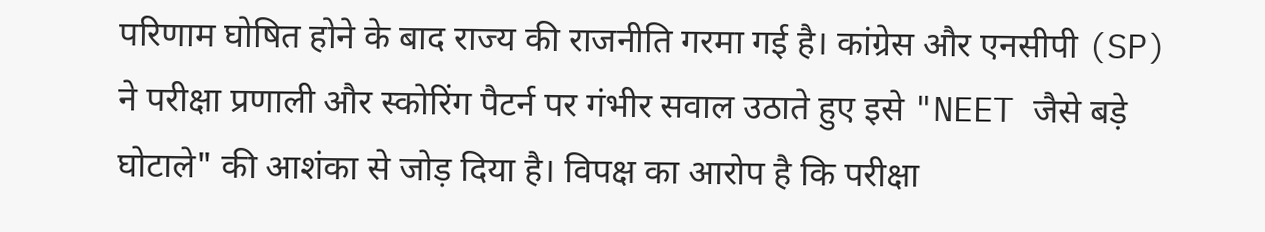परिणाम घोषित होने के बाद राज्य की राजनीति गरमा गई है। कांग्रेस और एनसीपी (SP) ने परीक्षा प्रणाली और स्कोरिंग पैटर्न पर गंभीर सवाल उठाते हुए इसे "NEET जैसे बड़े घोटाले" की आशंका से जोड़ दिया है। विपक्ष का आरोप है कि परीक्षा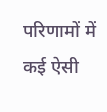परिणामों में कई ऐसी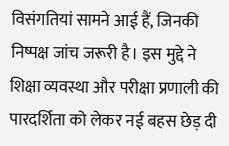विसंगतियां सामने आई हैं, जिनकी निष्पक्ष जांच जरूरी है। इस मुद्दे ने शिक्षा व्यवस्था और परीक्षा प्रणाली की पारदर्शिता को लेकर नई बहस छेड़ दी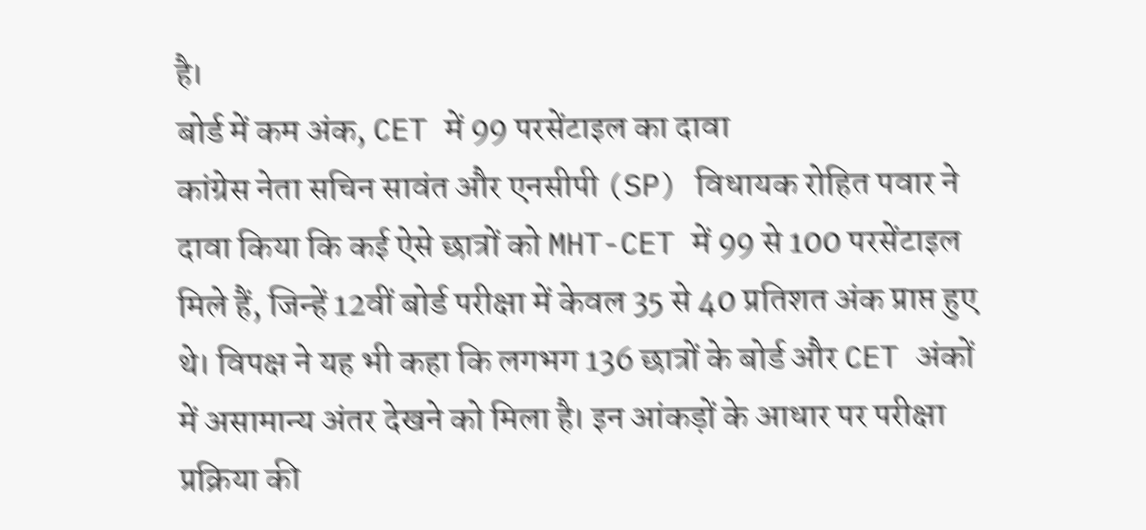है।
बोर्ड में कम अंक, CET में 99 परसेंटाइल का दावा
कांग्रेस नेता सचिन सावंत और एनसीपी (SP) विधायक रोहित पवार ने दावा किया कि कई ऐसे छात्रों को MHT-CET में 99 से 100 परसेंटाइल मिले हैं, जिन्हें 12वीं बोर्ड परीक्षा में केवल 35 से 40 प्रतिशत अंक प्राप्त हुए थे। विपक्ष ने यह भी कहा कि लगभग 136 छात्रों के बोर्ड और CET अंकों में असामान्य अंतर देखने को मिला है। इन आंकड़ों के आधार पर परीक्षा प्रक्रिया की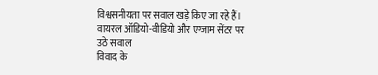विश्वसनीयता पर सवाल खड़े किए जा रहे हैं।
वायरल ऑडियो-वीडियो और एग्जाम सेंटर पर उठे सवाल
विवाद के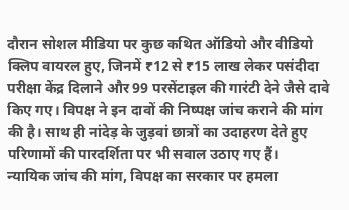दौरान सोशल मीडिया पर कुछ कथित ऑडियो और वीडियो क्लिप वायरल हुए, जिनमें ₹12 से ₹15 लाख लेकर पसंदीदा परीक्षा केंद्र दिलाने और 99 परसेंटाइल की गारंटी देने जैसे दावे किए गए। विपक्ष ने इन दावों की निष्पक्ष जांच कराने की मांग की है। साथ ही नांदेड़ के जुड़वां छात्रों का उदाहरण देते हुए परिणामों की पारदर्शिता पर भी सवाल उठाए गए हैं।
न्यायिक जांच की मांग, विपक्ष का सरकार पर हमला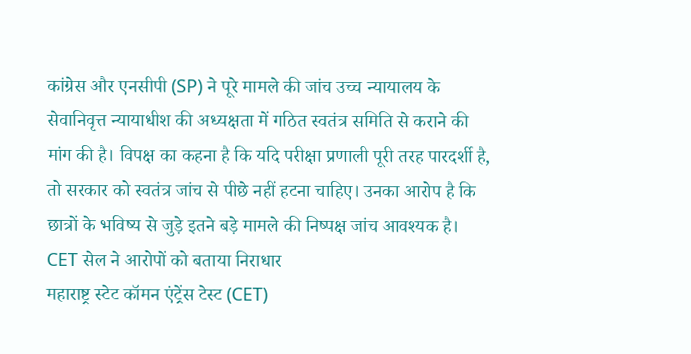कांग्रेस और एनसीपी (SP) ने पूरे मामले की जांच उच्च न्यायालय के सेवानिवृत्त न्यायाधीश की अध्यक्षता में गठित स्वतंत्र समिति से कराने की मांग की है। विपक्ष का कहना है कि यदि परीक्षा प्रणाली पूरी तरह पारदर्शी है, तो सरकार को स्वतंत्र जांच से पीछे नहीं हटना चाहिए। उनका आरोप है कि छात्रों के भविष्य से जुड़े इतने बड़े मामले की निष्पक्ष जांच आवश्यक है।
CET सेल ने आरोपों को बताया निराधार
महाराष्ट्र स्टेट कॉमन एंट्रेंस टेस्ट (CET)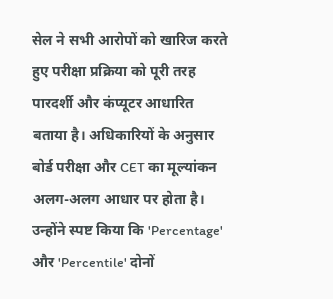सेल ने सभी आरोपों को खारिज करते हुए परीक्षा प्रक्रिया को पूरी तरह पारदर्शी और कंप्यूटर आधारित बताया है। अधिकारियों के अनुसार बोर्ड परीक्षा और CET का मूल्यांकन अलग-अलग आधार पर होता है। उन्होंने स्पष्ट किया कि 'Percentage' और 'Percentile' दोनों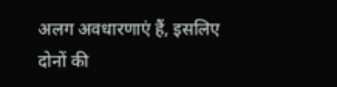अलग अवधारणाएं हैं, इसलिए दोनों की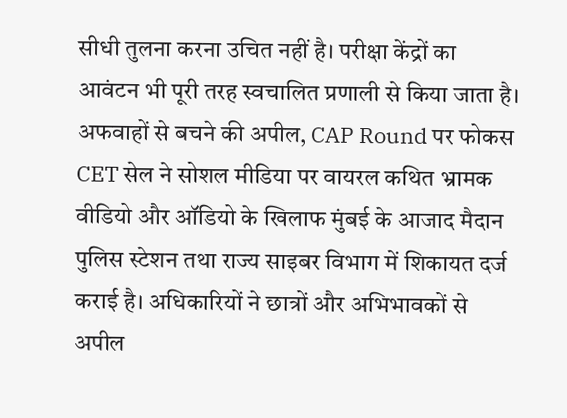सीधी तुलना करना उचित नहीं है। परीक्षा केंद्रों का आवंटन भी पूरी तरह स्वचालित प्रणाली से किया जाता है।
अफवाहों से बचने की अपील, CAP Round पर फोकस
CET सेल ने सोशल मीडिया पर वायरल कथित भ्रामक वीडियो और ऑडियो के खिलाफ मुंबई के आजाद मैदान पुलिस स्टेशन तथा राज्य साइबर विभाग में शिकायत दर्ज कराई है। अधिकारियों ने छात्रों और अभिभावकों से अपील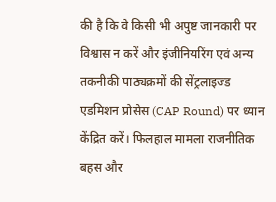की है कि वे किसी भी अपुष्ट जानकारी पर विश्वास न करें और इंजीनियरिंग एवं अन्य तकनीकी पाठ्यक्रमों की सेंट्रलाइज्ड एडमिशन प्रोसेस (CAP Round) पर ध्यान केंद्रित करें। फिलहाल मामला राजनीतिक बहस और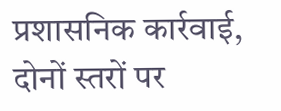प्रशासनिक कार्रवाई, दोनों स्तरों पर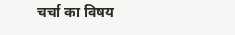चर्चा का विषय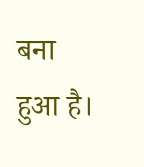बना हुआ है।